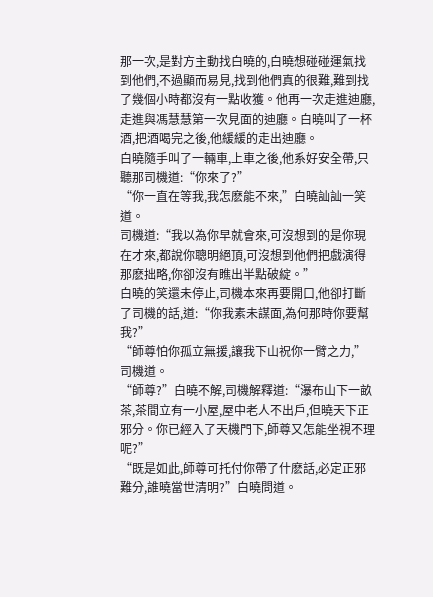那一次,是對方主動找白曉的,白曉想碰碰運氣找到他們,不過顯而易見,找到他們真的很難,難到找了幾個小時都沒有一點收獲。他再一次走進迪廳,走進與馮慧慧第一次見面的迪廳。白曉叫了一杯酒,把酒喝完之後,他緩緩的走出迪廳。
白曉隨手叫了一輛車,上車之後,他系好安全帶,只聽那司機道:“你來了?”
“你一直在等我,我怎麽能不來,”白曉訕訕一笑道。
司機道:“我以為你早就會來,可沒想到的是你現在才來,都說你聰明絕頂,可沒想到他們把戲演得那麽拙略,你卻沒有瞧出半點破綻。”
白曉的笑還未停止,司機本來再要開口,他卻打斷了司機的話,道:“你我素未謀面,為何那時你要幫我?”
“師尊怕你孤立無援,讓我下山祝你一臂之力,”司機道。
“師尊?”白曉不解,司機解釋道:“瀑布山下一畝茶,茶間立有一小屋,屋中老人不出戶,但曉天下正邪分。你已經入了天機門下,師尊又怎能坐視不理呢?”
“既是如此,師尊可托付你帶了什麽話,必定正邪難分,誰曉當世清明?”白曉問道。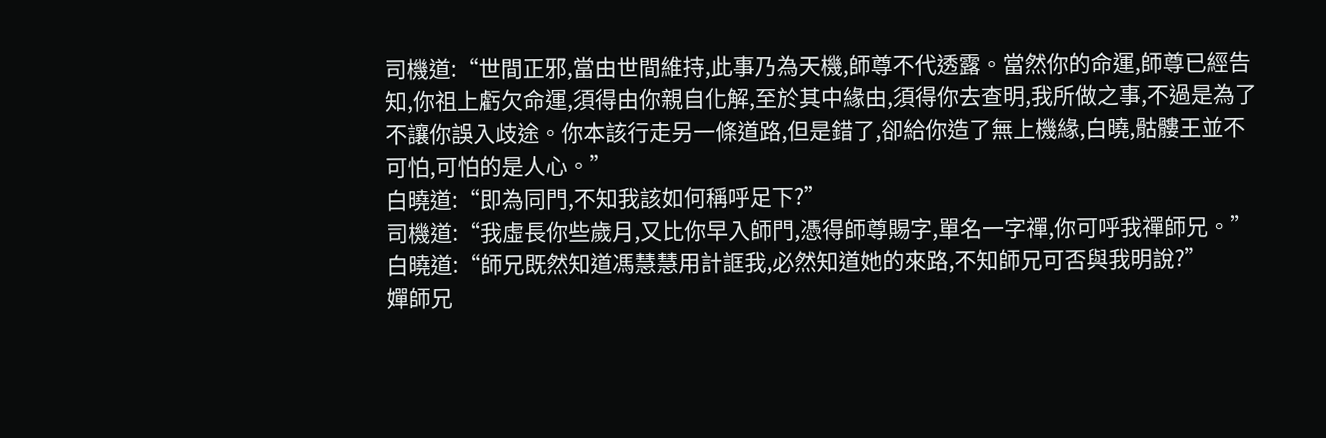司機道:“世間正邪,當由世間維持,此事乃為天機,師尊不代透露。當然你的命運,師尊已經告知,你祖上虧欠命運,須得由你親自化解,至於其中緣由,須得你去查明,我所做之事,不過是為了不讓你誤入歧途。你本該行走另一條道路,但是錯了,卻給你造了無上機緣,白曉,骷髏王並不可怕,可怕的是人心。”
白曉道:“即為同門,不知我該如何稱呼足下?”
司機道:“我虛長你些歲月,又比你早入師門,憑得師尊賜字,單名一字禪,你可呼我禪師兄。”
白曉道:“師兄既然知道馮慧慧用計誆我,必然知道她的來路,不知師兄可否與我明說?”
嬋師兄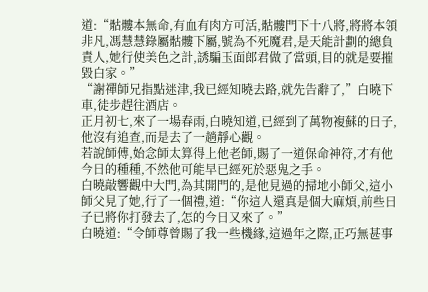道:“骷髏本無命,有血有肉方可活,骷髏門下十八將,將將本領非凡,馮慧慧錄屬骷髏下屬,號為不死魔君,是天能計劃的總負責人,她行使美色之計,誘騙玉面郎君做了當頭,目的就是要摧毀白家。”
“謝禪師兄指點迷津,我已經知曉去路,就先告辭了,”白曉下車,徒步趕往酒店。
正月初七,來了一場春雨,白曉知道,已經到了萬物複蘇的日子,他沒有追查,而是去了一趟靜心觀。
若說師傅,始念師太算得上他老師,賜了一道保命神符,才有他今日的種種,不然他可能早已經死於惡鬼之手。
白曉敲響觀中大門,為其開門的,是他見過的掃地小師父,這小師父見了她,行了一個禮,道:“你這人還真是個大麻煩,前些日子已將你打發去了,怎的今日又來了。”
白曉道:“令師尊曾賜了我一些機緣,這過年之際,正巧無甚事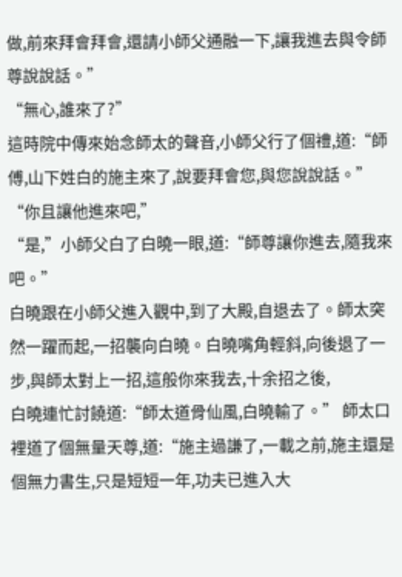做,前來拜會拜會,還請小師父通融一下,讓我進去與令師尊說說話。”
“無心,誰來了?”
這時院中傳來始念師太的聲音,小師父行了個禮,道:“師傅,山下姓白的施主來了,說要拜會您,與您說說話。”
“你且讓他進來吧,”
“是,”小師父白了白曉一眼,道:“師尊讓你進去,隨我來吧。”
白曉跟在小師父進入觀中,到了大殿,自退去了。師太突然一躍而起,一招襲向白曉。白曉嘴角輕斜,向後退了一步,與師太對上一招,這般你來我去,十余招之後,
白曉連忙討饒道:“師太道骨仙風,白曉輸了。” 師太口裡道了個無量天尊,道:“施主過謙了,一載之前,施主還是個無力書生,只是短短一年,功夫已進入大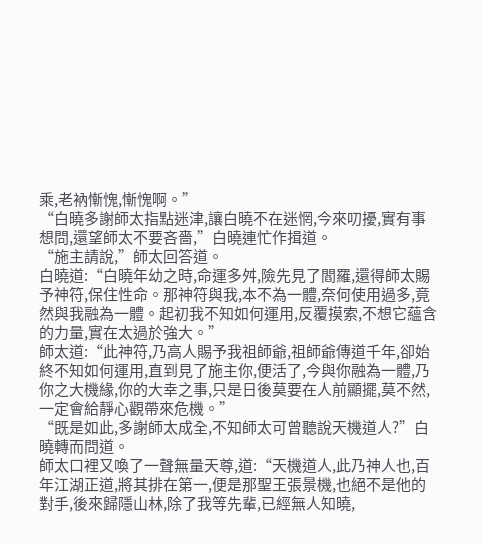乘,老衲慚愧,慚愧啊。”
“白曉多謝師太指點迷津,讓白曉不在迷惘,今來叨擾,實有事想問,還望師太不要吝嗇,”白曉連忙作揖道。
“施主請說,”師太回答道。
白曉道:“白曉年幼之時,命運多舛,險先見了閻羅,還得師太賜予神符,保住性命。那神符與我,本不為一體,奈何使用過多,竟然與我融為一體。起初我不知如何運用,反覆摸索,不想它蘊含的力量,實在太過於強大。”
師太道:“此神符,乃高人賜予我祖師爺,祖師爺傳道千年,卻始終不知如何運用,直到見了施主你,便活了,今與你融為一體,乃你之大機緣,你的大幸之事,只是日後莫要在人前顯擺,莫不然,一定會給靜心觀帶來危機。”
“既是如此,多謝師太成全,不知師太可曾聽說天機道人?”白曉轉而問道。
師太口裡又喚了一聲無量天尊,道:“天機道人,此乃神人也,百年江湖正道,將其排在第一,便是那聖王張景機,也絕不是他的對手,後來歸隱山林,除了我等先輩,已經無人知曉,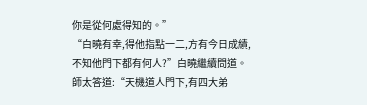你是從何處得知的。”
“白曉有幸,得他指點一二,方有今日成績,不知他門下都有何人?”白曉繼續問道。
師太答道:“天機道人門下,有四大弟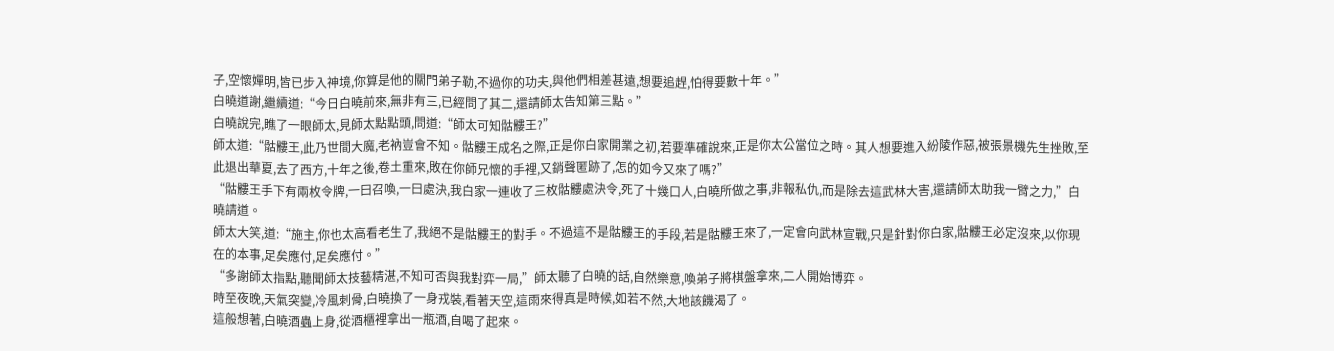子,空懷嬋明,皆已步入神境,你算是他的關門弟子勒,不過你的功夫,與他們相差甚遠,想要追趕,怕得要數十年。”
白曉道謝,繼續道:“今日白曉前來,無非有三,已經問了其二,還請師太告知第三點。”
白曉說完,瞧了一眼師太,見師太點點頭,問道:“師太可知骷髏王?”
師太道:“骷髏王,此乃世間大魔,老衲豈會不知。骷髏王成名之際,正是你白家開業之初,若要準確說來,正是你太公當位之時。其人想要進入紛陵作惡,被張景機先生挫敗,至此退出華夏,去了西方,十年之後,卷土重來,敗在你師兄懷的手裡,又銷聲匿跡了,怎的如今又來了嗎?”
“骷髏王手下有兩枚令牌,一曰召喚,一曰處決,我白家一連收了三枚骷髏處決令,死了十幾口人,白曉所做之事,非報私仇,而是除去這武林大害,還請師太助我一臂之力,”白曉請道。
師太大笑,道:“施主,你也太高看老生了,我絕不是骷髏王的對手。不過這不是骷髏王的手段,若是骷髏王來了,一定會向武林宣戰,只是針對你白家,骷髏王必定沒來,以你現在的本事,足矣應付,足矣應付。”
“多謝師太指點,聽聞師太技藝精湛,不知可否與我對弈一局,”師太聽了白曉的話,自然樂意,喚弟子將棋盤拿來,二人開始博弈。
時至夜晚,天氣突變,冷風刺骨,白曉換了一身戎裝,看著天空,這雨來得真是時候,如若不然,大地該饑渴了。
這般想著,白曉酒蟲上身,從酒櫃裡拿出一瓶酒,自喝了起來。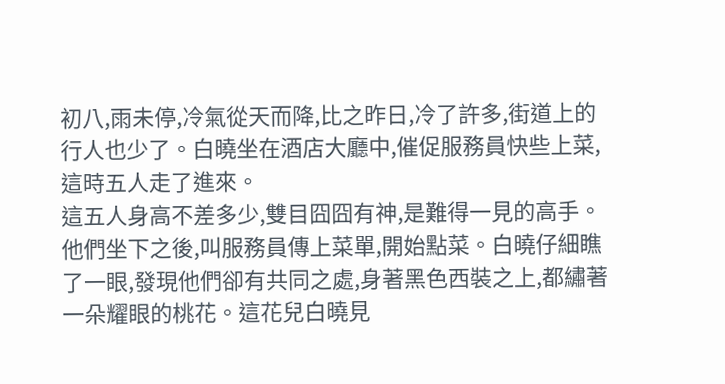初八,雨未停,冷氣從天而降,比之昨日,冷了許多,街道上的行人也少了。白曉坐在酒店大廳中,催促服務員快些上菜,這時五人走了進來。
這五人身高不差多少,雙目囧囧有神,是難得一見的高手。他們坐下之後,叫服務員傳上菜單,開始點菜。白曉仔細瞧了一眼,發現他們卻有共同之處,身著黑色西裝之上,都繡著一朵耀眼的桃花。這花兒白曉見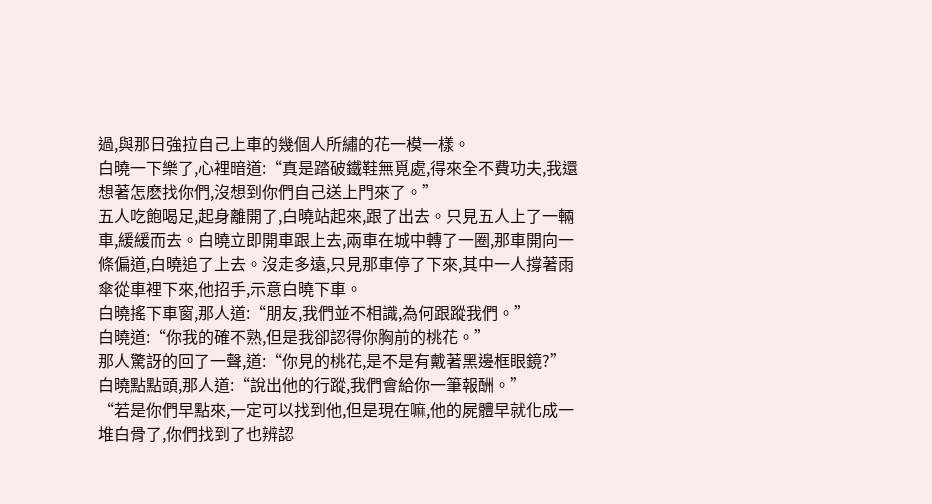過,與那日強拉自己上車的幾個人所繡的花一模一樣。
白曉一下樂了,心裡暗道:“真是踏破鐵鞋無覓處,得來全不費功夫,我還想著怎麽找你們,沒想到你們自己送上門來了。”
五人吃飽喝足,起身離開了,白曉站起來,跟了出去。只見五人上了一輛車,緩緩而去。白曉立即開車跟上去,兩車在城中轉了一圈,那車開向一條偏道,白曉追了上去。沒走多遠,只見那車停了下來,其中一人撐著雨傘從車裡下來,他招手,示意白曉下車。
白曉搖下車窗,那人道:“朋友,我們並不相識,為何跟蹤我們。”
白曉道:“你我的確不熟,但是我卻認得你胸前的桃花。”
那人驚訝的回了一聲,道:“你見的桃花,是不是有戴著黑邊框眼鏡?”
白曉點點頭,那人道:“說出他的行蹤,我們會給你一筆報酬。”
“若是你們早點來,一定可以找到他,但是現在嘛,他的屍體早就化成一堆白骨了,你們找到了也辨認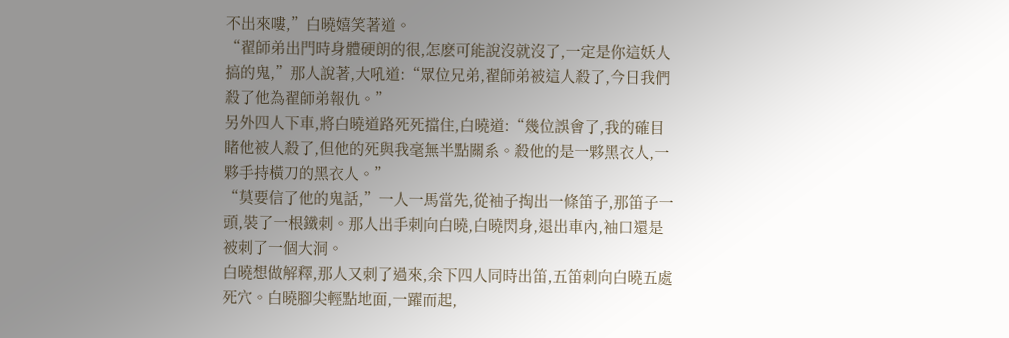不出來嘍,”白曉嬉笑著道。
“翟師弟出門時身體硬朗的很,怎麽可能說沒就沒了,一定是你這妖人搞的鬼,”那人說著,大吼道:“眾位兄弟,翟師弟被這人殺了,今日我們殺了他為翟師弟報仇。”
另外四人下車,將白曉道路死死擋住,白曉道:“幾位誤會了,我的確目睹他被人殺了,但他的死與我毫無半點關系。殺他的是一夥黑衣人,一夥手持橫刀的黑衣人。”
“莫要信了他的鬼話,”一人一馬當先,從袖子掏出一條笛子,那笛子一頭,裝了一根鐵刺。那人出手刺向白曉,白曉閃身,退出車內,袖口還是被刺了一個大洞。
白曉想做解釋,那人又刺了過來,余下四人同時出笛,五笛刺向白曉五處死穴。白曉腳尖輕點地面,一躍而起,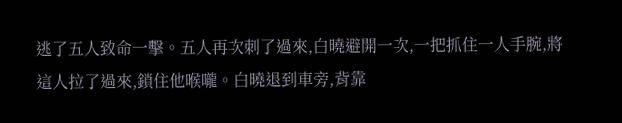逃了五人致命一擊。五人再次刺了過來,白曉避開一次,一把抓住一人手腕,將這人拉了過來,鎖住他喉嚨。白曉退到車旁,背靠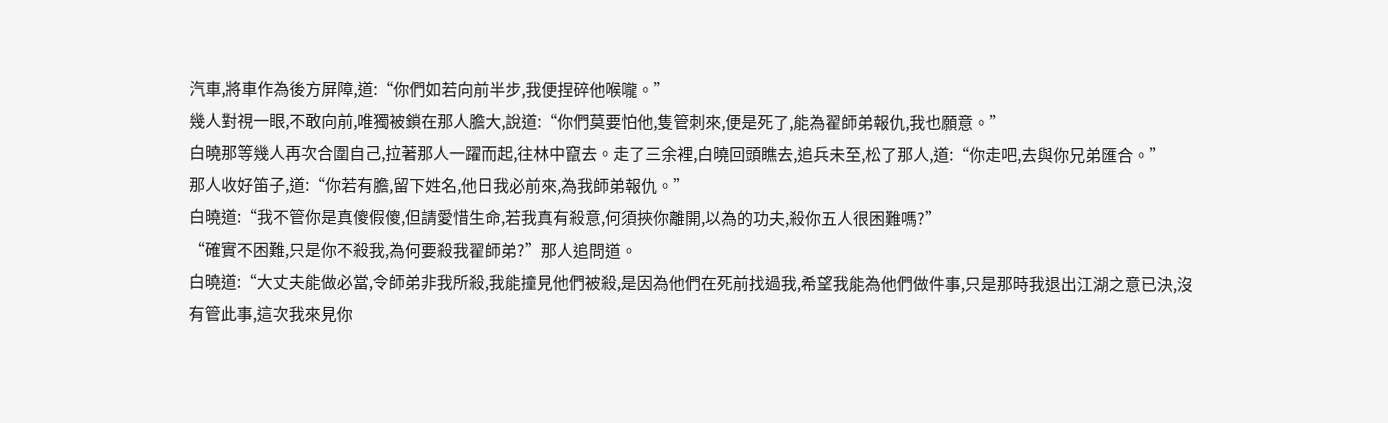汽車,將車作為後方屏障,道:“你們如若向前半步,我便捏碎他喉嚨。”
幾人對視一眼,不敢向前,唯獨被鎖在那人膽大,說道:“你們莫要怕他,隻管刺來,便是死了,能為翟師弟報仇,我也願意。”
白曉那等幾人再次合圍自己,拉著那人一躍而起,往林中竄去。走了三余裡,白曉回頭瞧去,追兵未至,松了那人,道:“你走吧,去與你兄弟匯合。”
那人收好笛子,道:“你若有膽,留下姓名,他日我必前來,為我師弟報仇。”
白曉道:“我不管你是真傻假傻,但請愛惜生命,若我真有殺意,何須挾你離開,以為的功夫,殺你五人很困難嗎?”
“確實不困難,只是你不殺我,為何要殺我翟師弟?”那人追問道。
白曉道:“大丈夫能做必當,令師弟非我所殺,我能撞見他們被殺,是因為他們在死前找過我,希望我能為他們做件事,只是那時我退出江湖之意已決,沒有管此事,這次我來見你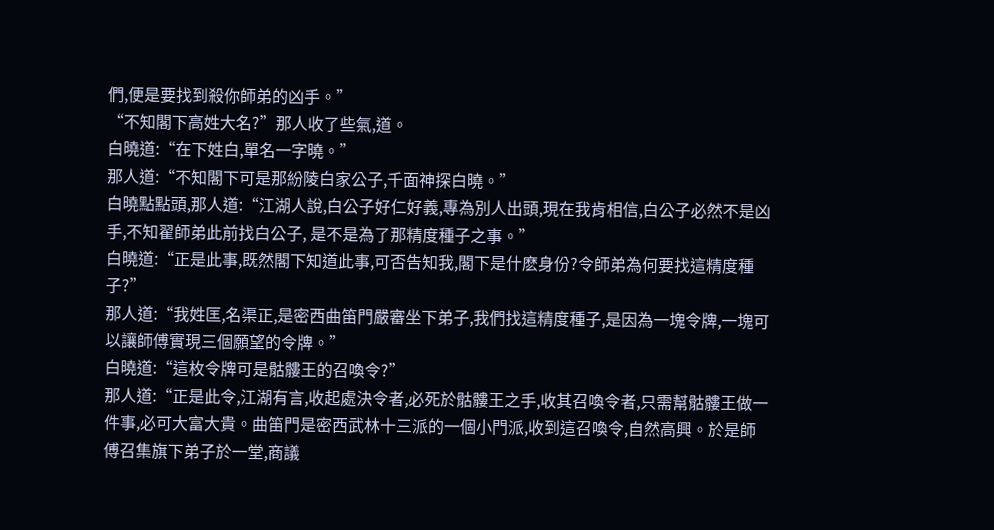們,便是要找到殺你師弟的凶手。”
“不知閣下高姓大名?”那人收了些氣,道。
白曉道:“在下姓白,單名一字曉。”
那人道:“不知閣下可是那紛陵白家公子,千面神探白曉。”
白曉點點頭,那人道:“江湖人說,白公子好仁好義,專為別人出頭,現在我肯相信,白公子必然不是凶手,不知翟師弟此前找白公子, 是不是為了那精度種子之事。”
白曉道:“正是此事,既然閣下知道此事,可否告知我,閣下是什麽身份?令師弟為何要找這精度種子?”
那人道:“我姓匡,名渠正,是密西曲笛門嚴審坐下弟子,我們找這精度種子,是因為一塊令牌,一塊可以讓師傅實現三個願望的令牌。”
白曉道:“這枚令牌可是骷髏王的召喚令?”
那人道:“正是此令,江湖有言,收起處決令者,必死於骷髏王之手,收其召喚令者,只需幫骷髏王做一件事,必可大富大貴。曲笛門是密西武林十三派的一個小門派,收到這召喚令,自然高興。於是師傅召集旗下弟子於一堂,商議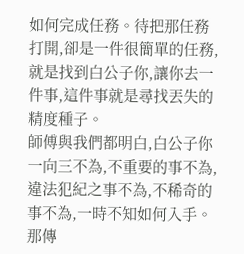如何完成任務。待把那任務打開,卻是一件很簡單的任務,就是找到白公子你,讓你去一件事,這件事就是尋找丟失的精度種子。
師傅與我們都明白,白公子你一向三不為,不重要的事不為,違法犯紀之事不為,不稀奇的事不為,一時不知如何入手。
那傳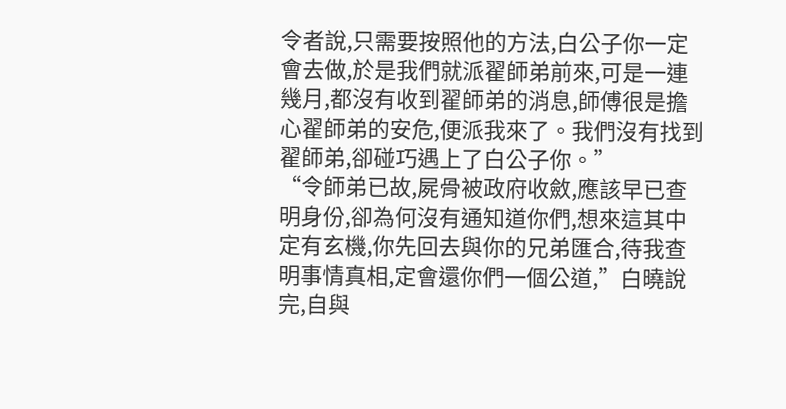令者說,只需要按照他的方法,白公子你一定會去做,於是我們就派翟師弟前來,可是一連幾月,都沒有收到翟師弟的消息,師傅很是擔心翟師弟的安危,便派我來了。我們沒有找到翟師弟,卻碰巧遇上了白公子你。”
“令師弟已故,屍骨被政府收斂,應該早已查明身份,卻為何沒有通知道你們,想來這其中定有玄機,你先回去與你的兄弟匯合,待我查明事情真相,定會還你們一個公道,”白曉說完,自與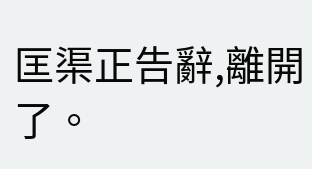匡渠正告辭,離開了。